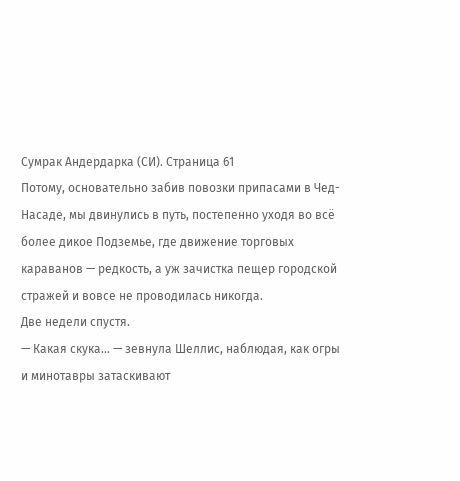Сумрак Андердарка (СИ). Страница 61
Потому, основательно забив повозки припасами в Чед-Насаде, мы двинулись в путь, постепенно уходя во всё более дикое Подземье, где движение торговых караванов — редкость, а уж зачистка пещер городской стражей и вовсе не проводилась никогда.
Две недели спустя.
— Какая скука… — зевнула Шеллис, наблюдая, как огры и минотавры затаскивают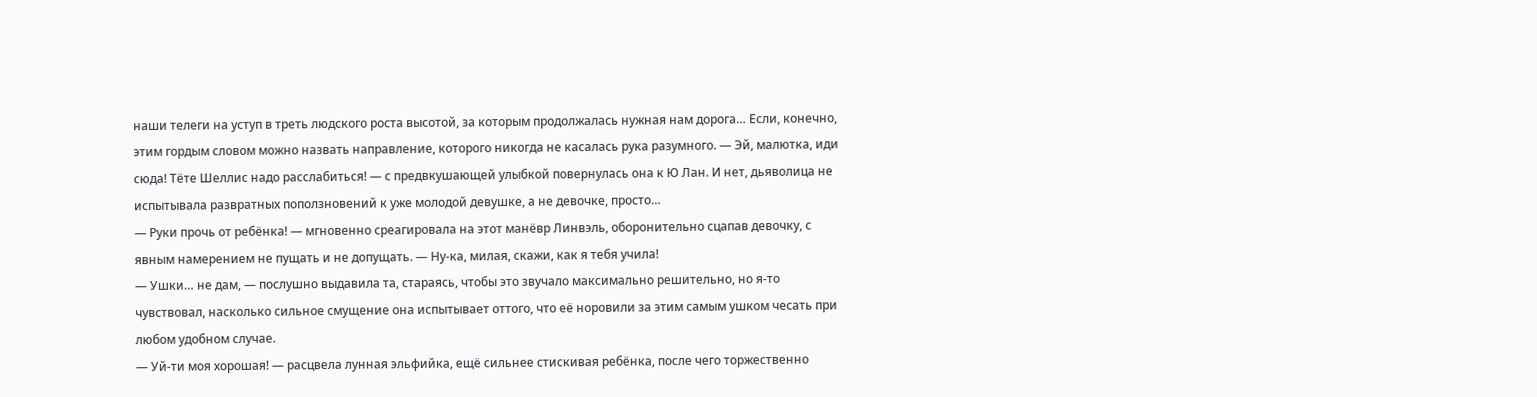наши телеги на уступ в треть людского роста высотой, за которым продолжалась нужная нам дорога… Если, конечно, этим гордым словом можно назвать направление, которого никогда не касалась рука разумного. — Эй, малютка, иди сюда! Тёте Шеллис надо расслабиться! — с предвкушающей улыбкой повернулась она к Ю Лан. И нет, дьяволица не испытывала развратных поползновений к уже молодой девушке, а не девочке, просто…
— Руки прочь от ребёнка! — мгновенно среагировала на этот манёвр Линвэль, оборонительно сцапав девочку, с явным намерением не пущать и не допущать. — Ну-ка, милая, скажи, как я тебя учила!
— Ушки… не дам, — послушно выдавила та, стараясь, чтобы это звучало максимально решительно, но я-то чувствовал, насколько сильное смущение она испытывает оттого, что её норовили за этим самым ушком чесать при любом удобном случае.
— Уй-ти моя хорошая! — расцвела лунная эльфийка, ещё сильнее стискивая ребёнка, после чего торжественно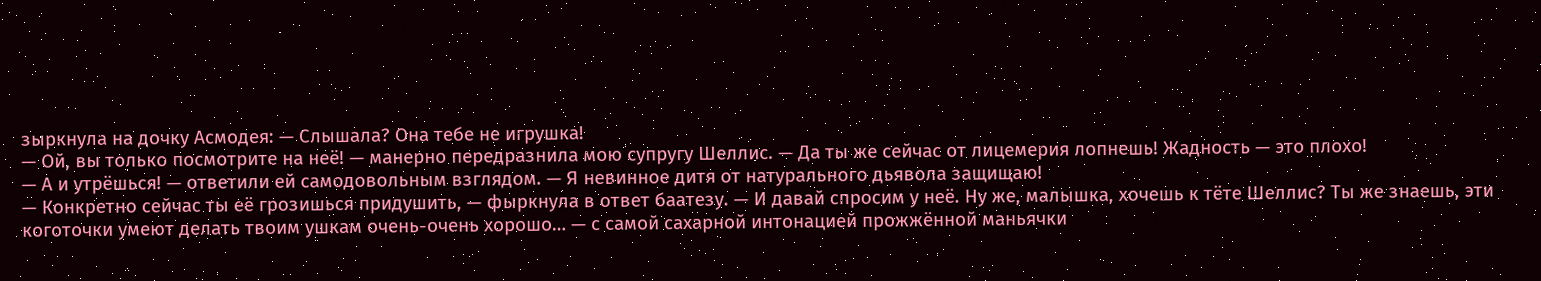зыркнула на дочку Асмодея: — Слышала? Она тебе не игрушка!
— Ой, вы только посмотрите на неё! — манерно передразнила мою супругу Шеллис. — Да ты же сейчас от лицемерия лопнешь! Жадность — это плохо!
— А и утрёшься! — ответили ей самодовольным взглядом. — Я невинное дитя от натурального дьявола защищаю!
— Конкретно сейчас ты её грозишься придушить, — фыркнула в ответ баатезу. — И давай спросим у неё. Ну же, малышка, хочешь к тёте Шеллис? Ты же знаешь, эти коготочки умеют делать твоим ушкам очень-очень хорошо… — с самой сахарной интонацией прожжённой маньячки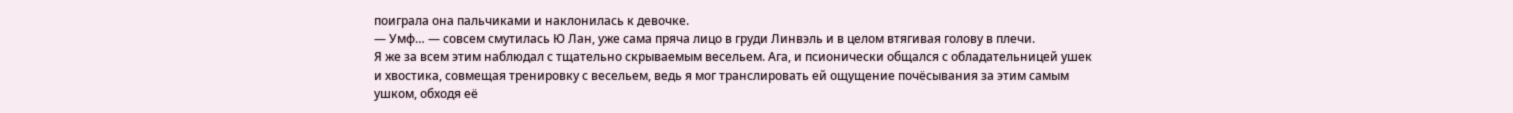поиграла она пальчиками и наклонилась к девочке.
— Умф… — совсем смутилась Ю Лан, уже сама пряча лицо в груди Линвэль и в целом втягивая голову в плечи.
Я же за всем этим наблюдал с тщательно скрываемым весельем. Ага, и псионически общался с обладательницей ушек и хвостика, совмещая тренировку с весельем, ведь я мог транслировать ей ощущение почёсывания за этим самым ушком, обходя её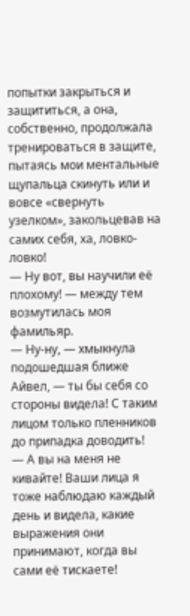попытки закрыться и защититься, а она, собственно, продолжала тренироваться в защите, пытаясь мои ментальные щупальца скинуть или и вовсе «свернуть узелком», закольцевав на самих себя, ха, ловко-ловко!
— Ну вот, вы научили её плохому! — между тем возмутилась моя фамильяр.
— Ну-ну, — хмыкнула подошедшая ближе Айвел, — ты бы себя со стороны видела! С таким лицом только пленников до припадка доводить!
— А вы на меня не кивайте! Ваши лица я тоже наблюдаю каждый день и видела, какие выражения они принимают, когда вы сами её тискаете!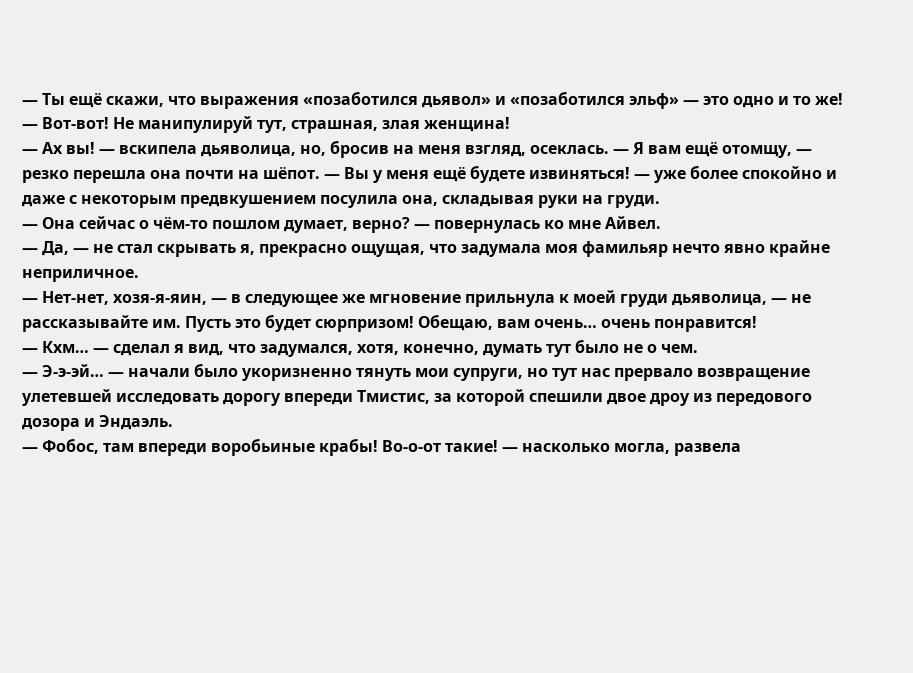— Ты ещё скажи, что выражения «позаботился дьявол» и «позаботился эльф» — это одно и то же!
— Вот-вот! Не манипулируй тут, страшная, злая женщина!
— Ах вы! — вскипела дьяволица, но, бросив на меня взгляд, осеклась. — Я вам ещё отомщу, — резко перешла она почти на шёпот. — Вы у меня ещё будете извиняться! — уже более спокойно и даже с некоторым предвкушением посулила она, складывая руки на груди.
— Она сейчас о чём-то пошлом думает, верно? — повернулась ко мне Айвел.
— Да, — не стал скрывать я, прекрасно ощущая, что задумала моя фамильяр нечто явно крайне неприличное.
— Нет-нет, хозя-я-яин, — в следующее же мгновение прильнула к моей груди дьяволица, — не рассказывайте им. Пусть это будет сюрпризом! Обещаю, вам очень… очень понравится!
— Кхм… — сделал я вид, что задумался, хотя, конечно, думать тут было не о чем.
— Э-э-эй… — начали было укоризненно тянуть мои супруги, но тут нас прервало возвращение улетевшей исследовать дорогу впереди Тмистис, за которой спешили двое дроу из передового дозора и Эндаэль.
— Фобос, там впереди воробьиные крабы! Во-о-от такие! — насколько могла, развела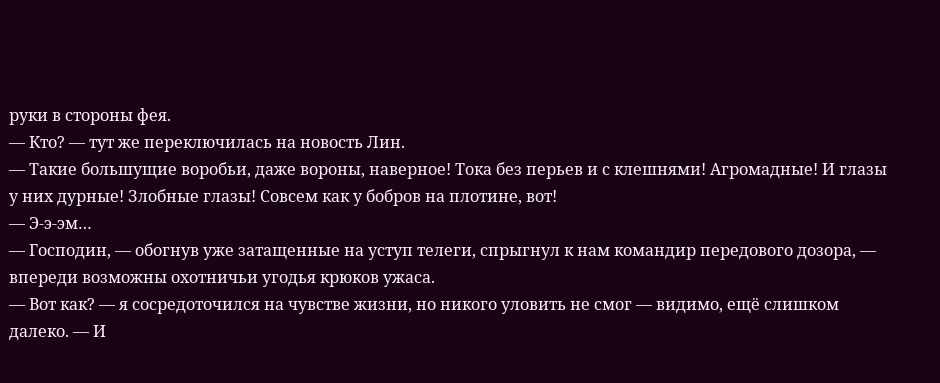руки в стороны фея.
— Кто? — тут же переключилась на новость Лин.
— Такие большущие воробьи, даже вороны, наверное! Тока без перьев и с клешнями! Агромадные! И глазы у них дурные! Злобные глазы! Совсем как у бобров на плотине, вот!
— Э-э-эм…
— Господин, — обогнув уже затащенные на уступ телеги, спрыгнул к нам командир передового дозора, — впереди возможны охотничьи угодья крюков ужаса.
— Вот как? — я сосредоточился на чувстве жизни, но никого уловить не смог — видимо, ещё слишком далеко. — И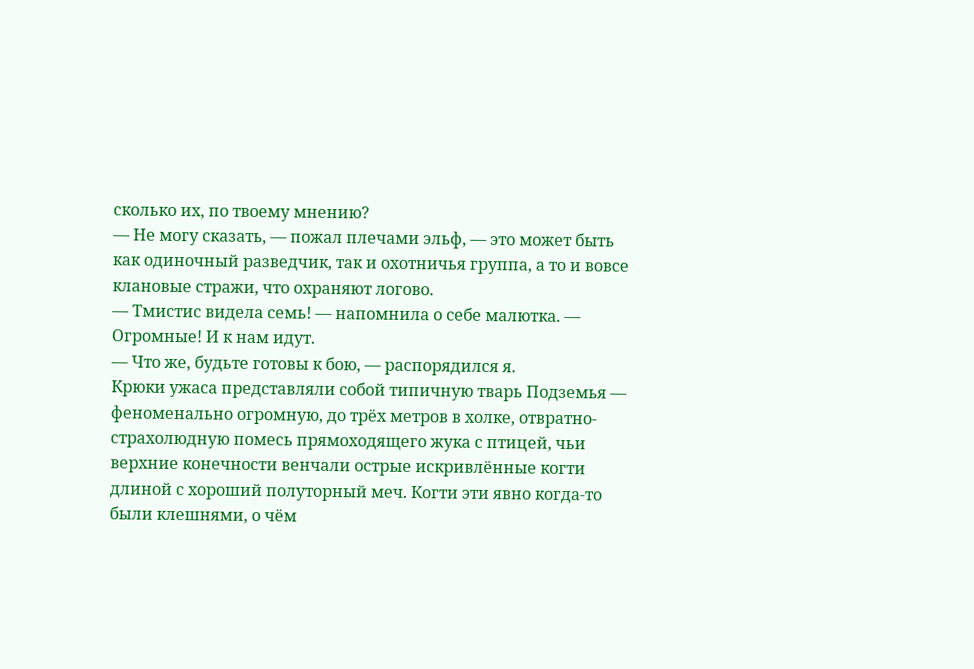сколько их, по твоему мнению?
— Не могу сказать, — пожал плечами эльф, — это может быть как одиночный разведчик, так и охотничья группа, а то и вовсе клановые стражи, что охраняют логово.
— Тмистис видела семь! — напомнила о себе малютка. — Огромные! И к нам идут.
— Что же, будьте готовы к бою, — распорядился я.
Крюки ужаса представляли собой типичную тварь Подземья — феноменально огромную, до трёх метров в холке, отвратно-страхолюдную помесь прямоходящего жука с птицей, чьи верхние конечности венчали острые искривлённые когти длиной с хороший полуторный меч. Когти эти явно когда-то были клешнями, о чём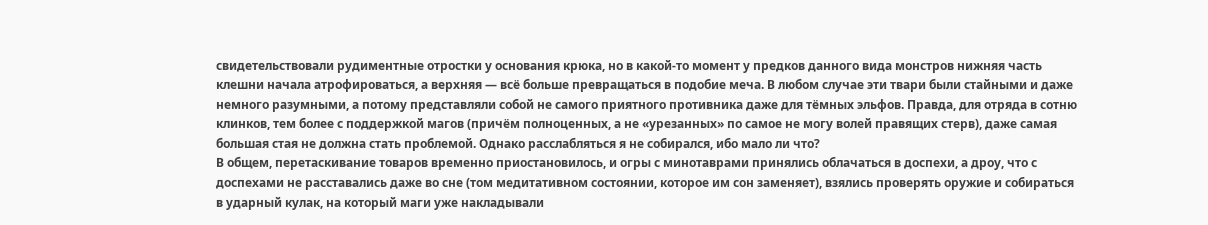свидетельствовали рудиментные отростки у основания крюка, но в какой-то момент у предков данного вида монстров нижняя часть клешни начала атрофироваться, а верхняя — всё больше превращаться в подобие меча. В любом случае эти твари были стайными и даже немного разумными, а потому представляли собой не самого приятного противника даже для тёмных эльфов. Правда, для отряда в сотню клинков, тем более с поддержкой магов (причём полноценных, а не «урезанных» по самое не могу волей правящих стерв), даже самая большая стая не должна стать проблемой. Однако расслабляться я не собирался, ибо мало ли что?
В общем, перетаскивание товаров временно приостановилось, и огры с минотаврами принялись облачаться в доспехи, а дроу, что с доспехами не расставались даже во сне (том медитативном состоянии, которое им сон заменяет), взялись проверять оружие и собираться в ударный кулак, на который маги уже накладывали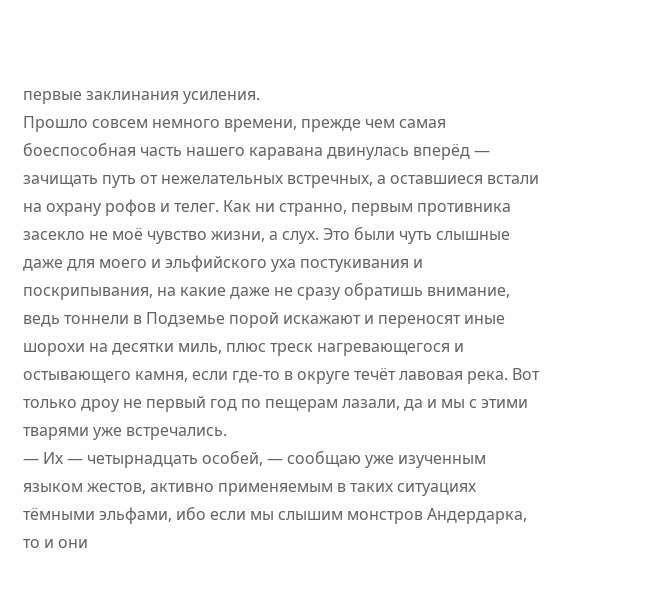первые заклинания усиления.
Прошло совсем немного времени, прежде чем самая боеспособная часть нашего каравана двинулась вперёд — зачищать путь от нежелательных встречных, а оставшиеся встали на охрану рофов и телег. Как ни странно, первым противника засекло не моё чувство жизни, а слух. Это были чуть слышные даже для моего и эльфийского уха постукивания и поскрипывания, на какие даже не сразу обратишь внимание, ведь тоннели в Подземье порой искажают и переносят иные шорохи на десятки миль, плюс треск нагревающегося и остывающего камня, если где-то в округе течёт лавовая река. Вот только дроу не первый год по пещерам лазали, да и мы с этими тварями уже встречались.
— Их — четырнадцать особей, — сообщаю уже изученным языком жестов, активно применяемым в таких ситуациях тёмными эльфами, ибо если мы слышим монстров Андердарка, то и они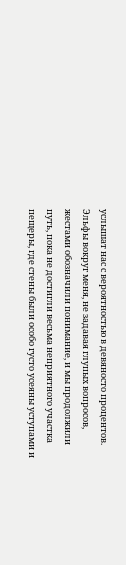услышат нас с вероятностью в девяносто процентов.
Эльфы вокруг меня, не задавая глупых вопросов, жестами обозначили понимание, и мы продолжили путь, пока не достигли весьма неприятного участка пещеры, где стены были особо густо усеяны уступами и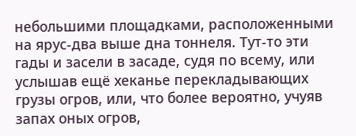небольшими площадками, расположенными на ярус-два выше дна тоннеля. Тут-то эти гады и засели в засаде, судя по всему, или услышав ещё хеканье перекладывающих грузы огров, или, что более вероятно, учуяв запах оных огров,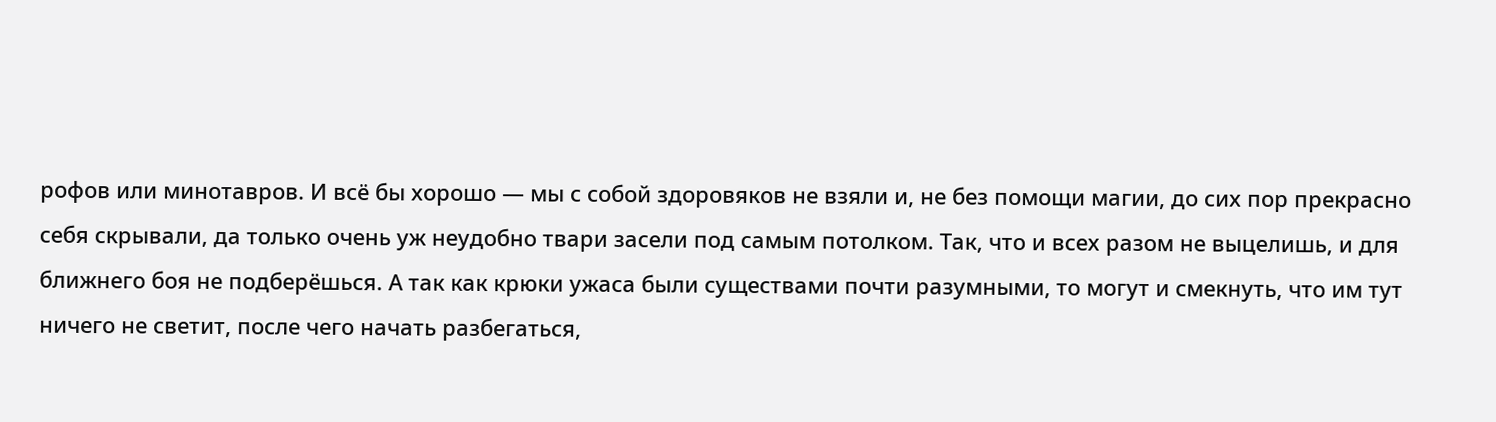рофов или минотавров. И всё бы хорошо — мы с собой здоровяков не взяли и, не без помощи магии, до сих пор прекрасно себя скрывали, да только очень уж неудобно твари засели под самым потолком. Так, что и всех разом не выцелишь, и для ближнего боя не подберёшься. А так как крюки ужаса были существами почти разумными, то могут и смекнуть, что им тут ничего не светит, после чего начать разбегаться,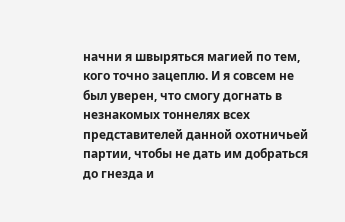начни я швыряться магией по тем, кого точно зацеплю. И я совсем не был уверен, что смогу догнать в незнакомых тоннелях всех представителей данной охотничьей партии, чтобы не дать им добраться до гнезда и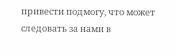привести подмогу, что может следовать за нами в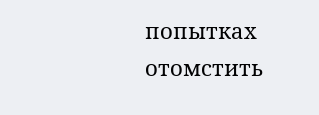попытках отомстить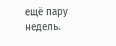ещё пару недель.